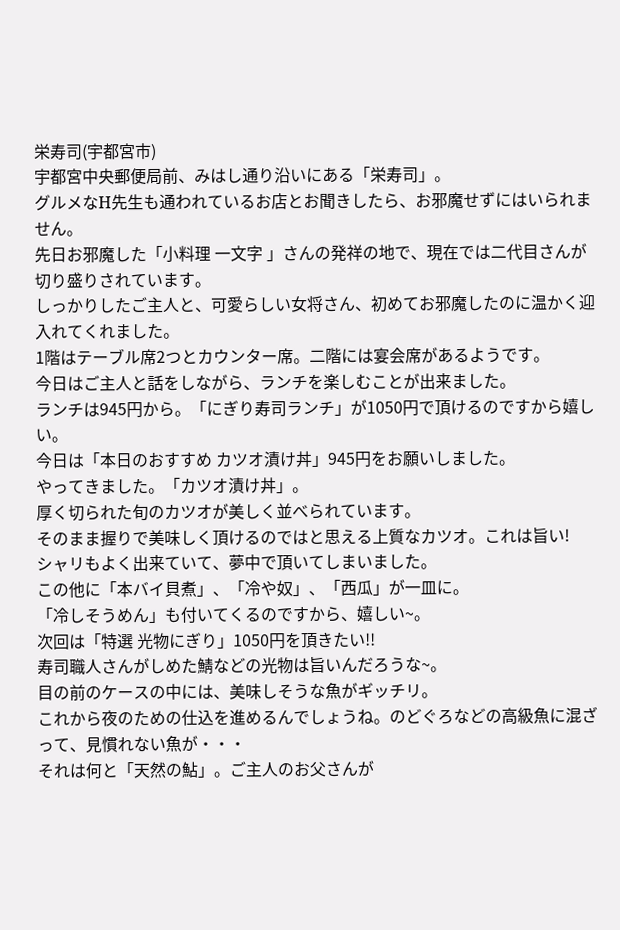栄寿司(宇都宮市)
宇都宮中央郵便局前、みはし通り沿いにある「栄寿司」。
グルメなH先生も通われているお店とお聞きしたら、お邪魔せずにはいられません。
先日お邪魔した「小料理 一文字 」さんの発祥の地で、現在では二代目さんが切り盛りされています。
しっかりしたご主人と、可愛らしい女将さん、初めてお邪魔したのに温かく迎入れてくれました。
1階はテーブル席2つとカウンター席。二階には宴会席があるようです。
今日はご主人と話をしながら、ランチを楽しむことが出来ました。
ランチは945円から。「にぎり寿司ランチ」が1050円で頂けるのですから嬉しい。
今日は「本日のおすすめ カツオ漬け丼」945円をお願いしました。
やってきました。「カツオ漬け丼」。
厚く切られた旬のカツオが美しく並べられています。
そのまま握りで美味しく頂けるのではと思える上質なカツオ。これは旨い!
シャリもよく出来ていて、夢中で頂いてしまいました。
この他に「本バイ貝煮」、「冷や奴」、「西瓜」が一皿に。
「冷しそうめん」も付いてくるのですから、嬉しい~。
次回は「特選 光物にぎり」1050円を頂きたい!!
寿司職人さんがしめた鯖などの光物は旨いんだろうな~。
目の前のケースの中には、美味しそうな魚がギッチリ。
これから夜のための仕込を進めるんでしょうね。のどぐろなどの高級魚に混ざって、見慣れない魚が・・・
それは何と「天然の鮎」。ご主人のお父さんが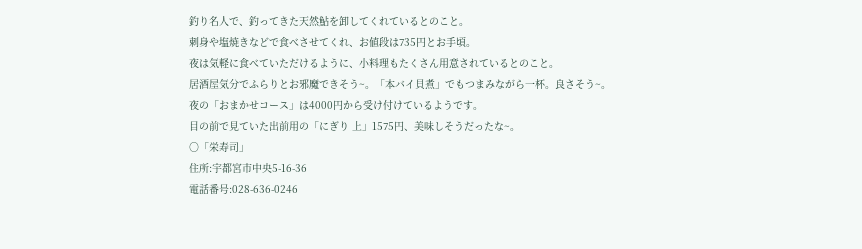釣り名人で、釣ってきた天然鮎を卸してくれているとのこと。
刺身や塩焼きなどで食べさせてくれ、お値段は735円とお手頃。
夜は気軽に食べていただけるように、小料理もたくさん用意されているとのこと。
居酒屋気分でふらりとお邪魔できそう~。「本バイ貝煮」でもつまみながら一杯。良さそう~。
夜の「おまかせコース」は4000円から受け付けているようです。
目の前で見ていた出前用の「にぎり 上」1575円、美味しそうだったな~。
○「栄寿司」
住所:宇都宮市中央5-16-36
電話番号:028-636-0246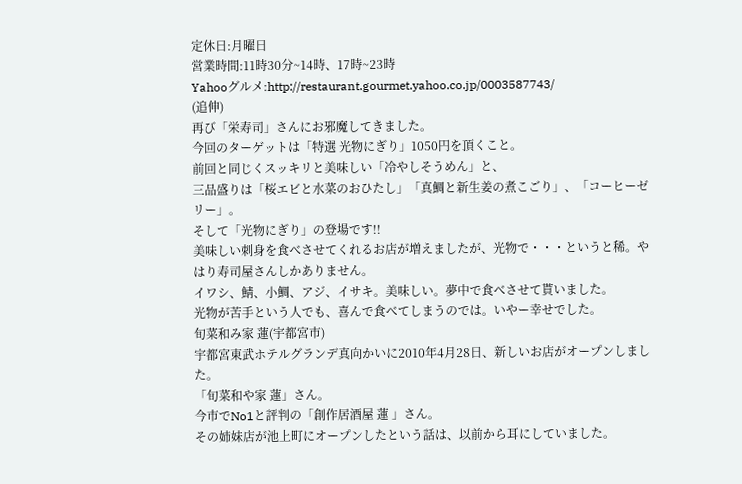定休日:月曜日
営業時間:11時30分~14時、17時~23時
Yahooグルメ:http://restaurant.gourmet.yahoo.co.jp/0003587743/
(追伸)
再び「栄寿司」さんにお邪魔してきました。
今回のターゲットは「特選 光物にぎり」1050円を頂くこと。
前回と同じくスッキリと美味しい「冷やしそうめん」と、
三品盛りは「桜エビと水菜のおひたし」「真鯛と新生姜の煮こごり」、「コーヒーゼリー」。
そして「光物にぎり」の登場です!!
美味しい刺身を食べさせてくれるお店が増えましたが、光物で・・・というと稀。やはり寿司屋さんしかありません。
イワシ、鯖、小鯛、アジ、イサキ。美味しい。夢中で食べさせて貰いました。
光物が苦手という人でも、喜んで食べてしまうのでは。いやー幸せでした。
旬菜和み家 蓮(宇都宮市)
宇都宮東武ホテルグランデ真向かいに2010年4月28日、新しいお店がオープンしました。
「旬菜和や家 蓮」さん。
今市でNo1と評判の「創作居酒屋 蓮 」さん。
その姉妹店が池上町にオープンしたという話は、以前から耳にしていました。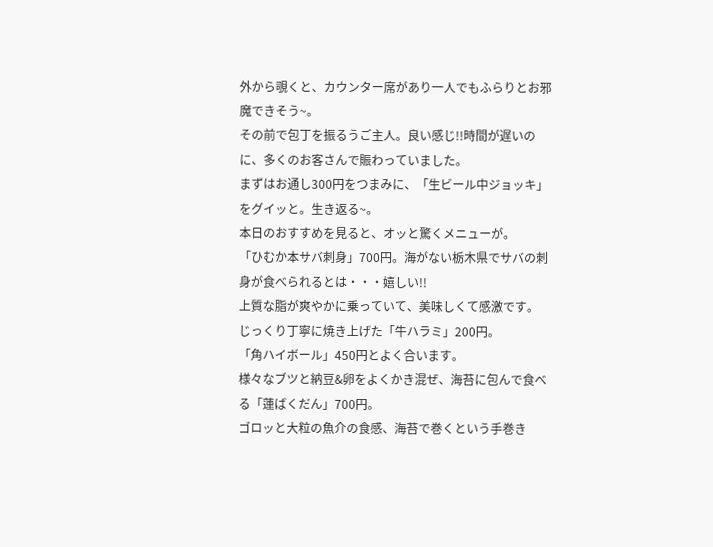外から覗くと、カウンター席があり一人でもふらりとお邪魔できそう~。
その前で包丁を振るうご主人。良い感じ!!時間が遅いのに、多くのお客さんで賑わっていました。
まずはお通し300円をつまみに、「生ビール中ジョッキ」をグイッと。生き返る~。
本日のおすすめを見ると、オッと驚くメニューが。
「ひむか本サバ刺身」700円。海がない栃木県でサバの刺身が食べられるとは・・・嬉しい!!
上質な脂が爽やかに乗っていて、美味しくて感激です。
じっくり丁寧に焼き上げた「牛ハラミ」200円。
「角ハイボール」450円とよく合います。
様々なブツと納豆&卵をよくかき混ぜ、海苔に包んで食べる「蓮ばくだん」700円。
ゴロッと大粒の魚介の食感、海苔で巻くという手巻き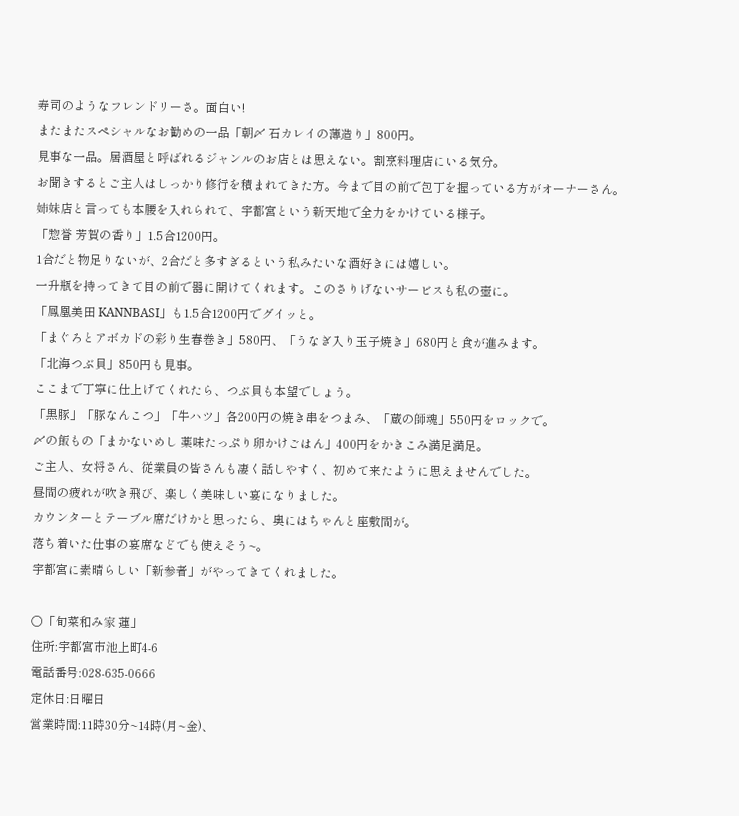寿司のようなフレンドリーさ。面白い!
またまたスペシャルなお勧めの一品「朝〆 石カレイの薄造り」800円。
見事な一品。居酒屋と呼ばれるジャンルのお店とは思えない。割烹料理店にいる気分。
お聞きするとご主人はしっかり修行を積まれてきた方。今まで目の前で包丁を握っている方がオーナーさん。
姉妹店と言っても本腰を入れられて、宇都宮という新天地で全力をかけている様子。
「惣誉 芳賀の香り」1.5合1200円。
1合だと物足りないが、2合だと多すぎるという私みたいな酒好きには嬉しい。
一升瓶を持ってきて目の前で器に開けてくれます。このさりげないサービスも私の壺に。
「鳳凰美田 KANNBASI」も1.5合1200円でグイッと。
「まぐろとアボカドの彩り生春巻き」580円、「うなぎ入り玉子焼き」680円と食が進みます。
「北海つぶ貝」850円も見事。
ここまで丁寧に仕上げてくれたら、つぶ貝も本望でしょう。
「黒豚」「豚なんこつ」「牛ハツ」各200円の焼き串をつまみ、「蔵の師魂」550円をロックで。
〆の飯もの「まかないめし 薬味たっぷり卵かけごはん」400円をかきこみ満足満足。
ご主人、女将さん、従業員の皆さんも凄く話しやすく、初めて来たように思えませんでした。
昼間の疲れが吹き飛び、楽しく美味しい宴になりました。
カウンターとテーブル席だけかと思ったら、奥にはちゃんと座敷間が。
落ち着いた仕事の宴席などでも使えそう~。
宇都宮に素晴らしい「新参者」がやってきてくれました。

○「旬菜和み家 蓮」
住所:宇都宮市池上町4-6
電話番号:028-635-0666
定休日:日曜日
営業時間:11時30分~14時(月~金)、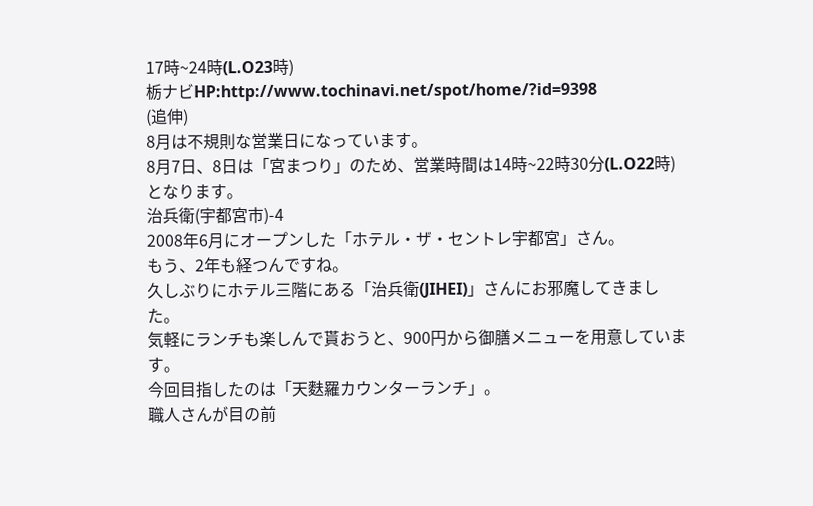17時~24時(L.O23時)
栃ナビHP:http://www.tochinavi.net/spot/home/?id=9398
(追伸)
8月は不規則な営業日になっています。
8月7日、8日は「宮まつり」のため、営業時間は14時~22時30分(L.O22時)となります。
治兵衛(宇都宮市)-4
2008年6月にオープンした「ホテル・ザ・セントレ宇都宮」さん。
もう、2年も経つんですね。
久しぶりにホテル三階にある「治兵衛(JIHEI)」さんにお邪魔してきました。
気軽にランチも楽しんで貰おうと、900円から御膳メニューを用意しています。
今回目指したのは「天麩羅カウンターランチ」。
職人さんが目の前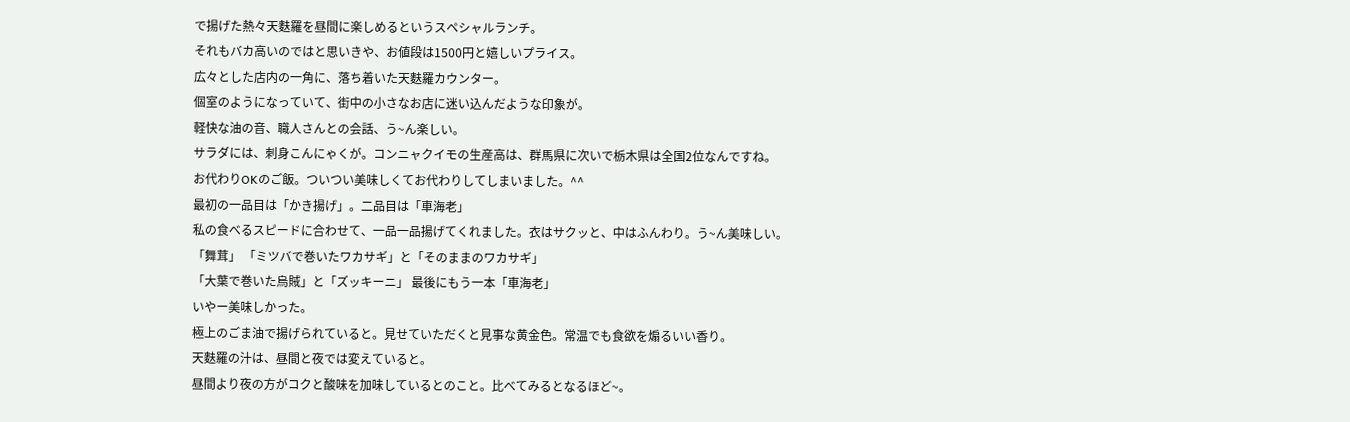で揚げた熱々天麩羅を昼間に楽しめるというスペシャルランチ。
それもバカ高いのではと思いきや、お値段は1500円と嬉しいプライス。
広々とした店内の一角に、落ち着いた天麩羅カウンター。
個室のようになっていて、街中の小さなお店に迷い込んだような印象が。
軽快な油の音、職人さんとの会話、う~ん楽しい。
サラダには、刺身こんにゃくが。コンニャクイモの生産高は、群馬県に次いで栃木県は全国2位なんですね。
お代わりOKのご飯。ついつい美味しくてお代わりしてしまいました。^^
最初の一品目は「かき揚げ」。二品目は「車海老」
私の食べるスピードに合わせて、一品一品揚げてくれました。衣はサクッと、中はふんわり。う~ん美味しい。
「舞茸」 「ミツバで巻いたワカサギ」と「そのままのワカサギ」
「大葉で巻いた烏賊」と「ズッキーニ」 最後にもう一本「車海老」
いやー美味しかった。
極上のごま油で揚げられていると。見せていただくと見事な黄金色。常温でも食欲を煽るいい香り。
天麩羅の汁は、昼間と夜では変えていると。
昼間より夜の方がコクと酸味を加味しているとのこと。比べてみるとなるほど~。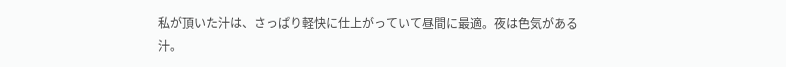私が頂いた汁は、さっぱり軽快に仕上がっていて昼間に最適。夜は色気がある汁。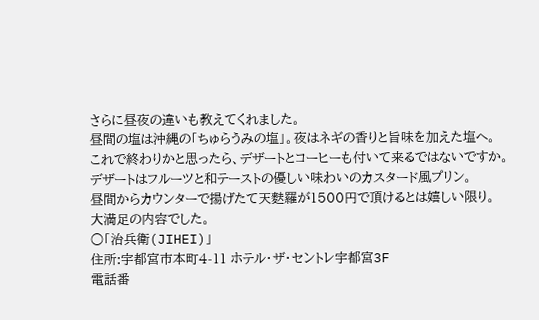さらに昼夜の違いも教えてくれました。
昼間の塩は沖縄の「ちゅらうみの塩」。夜はネギの香りと旨味を加えた塩へ。
これで終わりかと思ったら、デザートとコーヒーも付いて来るではないですか。
デザートはフルーツと和テーストの優しい味わいのカスタード風プリン。
昼間からカウンターで揚げたて天麩羅が1500円で頂けるとは嬉しい限り。
大満足の内容でした。
○「治兵衛(JIHEI)」
住所:宇都宮市本町4-11 ホテル・ザ・セントレ宇都宮3F
電話番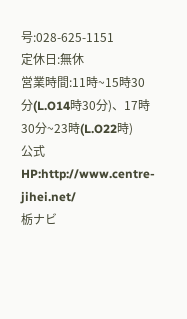号:028-625-1151
定休日:無休
営業時間:11時~15時30分(L.O14時30分)、17時30分~23時(L.O22時)
公式HP:http://www.centre-jihei.net/
栃ナビ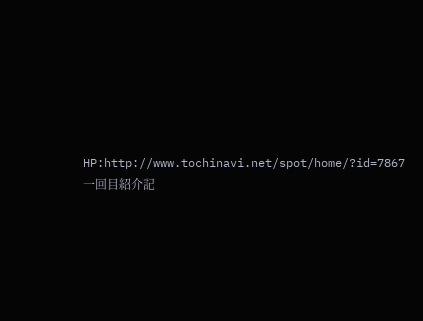HP:http://www.tochinavi.net/spot/home/?id=7867
一回目紹介記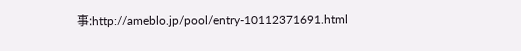事:http://ameblo.jp/pool/entry-10112371691.html